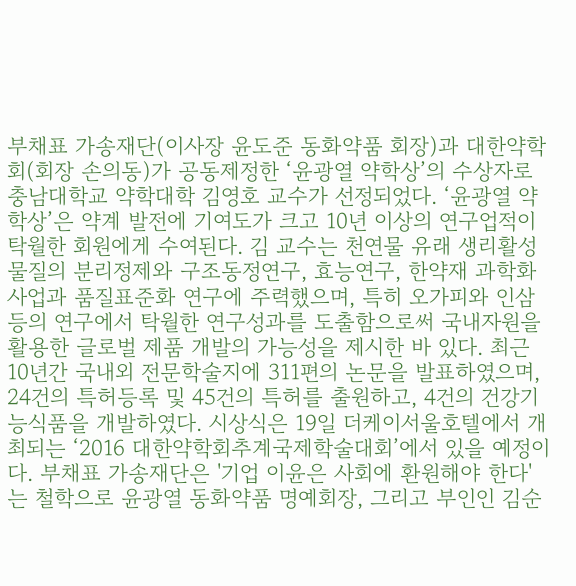부채표 가송재단(이사장 윤도준 동화약품 회장)과 대한약학회(회장 손의동)가 공동제정한 ‘윤광열 약학상’의 수상자로 충남대학교 약학대학 김영호 교수가 선정되었다. ‘윤광열 약학상’은 약계 발전에 기여도가 크고 10년 이상의 연구업적이 탁월한 회원에게 수여된다. 김 교수는 천연물 유래 생리활성물질의 분리정제와 구조동정연구, 효능연구, 한약재 과학화사업과 품질표준화 연구에 주력했으며, 특히 오가피와 인삼 등의 연구에서 탁월한 연구성과를 도출함으로써 국내자원을 활용한 글로벌 제품 개발의 가능성을 제시한 바 있다. 최근 10년간 국내외 전문학술지에 311편의 논문을 발표하였으며, 24건의 특허등록 및 45건의 특허를 출원하고, 4건의 건강기능식품을 개발하였다. 시상식은 19일 더케이서울호텔에서 개최되는 ‘2016 대한약학회추계국제학술대회’에서 있을 예정이다. 부채표 가송재단은 '기업 이윤은 사회에 환원해야 한다'는 철학으로 윤광열 동화약품 명예회장, 그리고 부인인 김순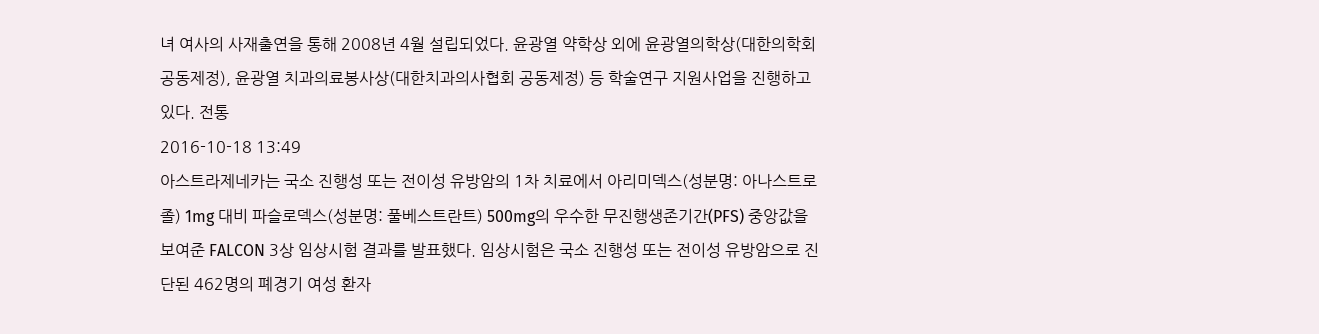녀 여사의 사재출연을 통해 2008년 4월 설립되었다. 윤광열 약학상 외에 윤광열의학상(대한의학회 공동제정), 윤광열 치과의료봉사상(대한치과의사협회 공동제정) 등 학술연구 지원사업을 진행하고 있다. 전통
2016-10-18 13:49
아스트라제네카는 국소 진행성 또는 전이성 유방암의 1차 치료에서 아리미덱스(성분명: 아나스트로졸) 1mg 대비 파슬로덱스(성분명: 풀베스트란트) 500mg의 우수한 무진행생존기간(PFS) 중앙값을 보여준 FALCON 3상 임상시험 결과를 발표했다. 임상시험은 국소 진행성 또는 전이성 유방암으로 진단된 462명의 폐경기 여성 환자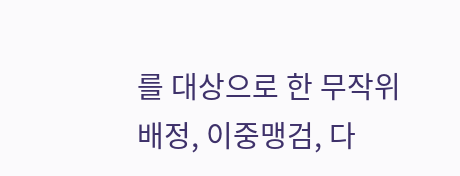를 대상으로 한 무작위 배정, 이중맹검, 다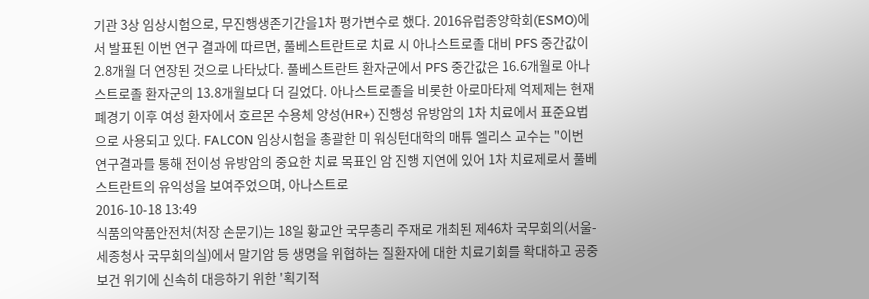기관 3상 임상시험으로, 무진행생존기간을1차 평가변수로 했다. 2016유럽종양학회(ESMO)에서 발표된 이번 연구 결과에 따르면, 풀베스트란트로 치료 시 아나스트로졸 대비 PFS 중간값이 2.8개월 더 연장된 것으로 나타났다. 풀베스트란트 환자군에서 PFS 중간값은 16.6개월로 아나스트로졸 환자군의 13.8개월보다 더 길었다. 아나스트로졸을 비롯한 아로마타제 억제제는 현재 폐경기 이후 여성 환자에서 호르몬 수용체 양성(HR+) 진행성 유방암의 1차 치료에서 표준요법으로 사용되고 있다. FALCON 임상시험을 총괄한 미 워싱턴대학의 매튜 엘리스 교수는 "이번 연구결과를 통해 전이성 유방암의 중요한 치료 목표인 암 진행 지연에 있어 1차 치료제로서 풀베스트란트의 유익성을 보여주었으며, 아나스트로
2016-10-18 13:49
식품의약품안전처(처장 손문기)는 18일 황교안 국무총리 주재로 개최된 제46차 국무회의(서울-세종청사 국무회의실)에서 말기암 등 생명을 위협하는 질환자에 대한 치료기회를 확대하고 공중보건 위기에 신속히 대응하기 위한 '획기적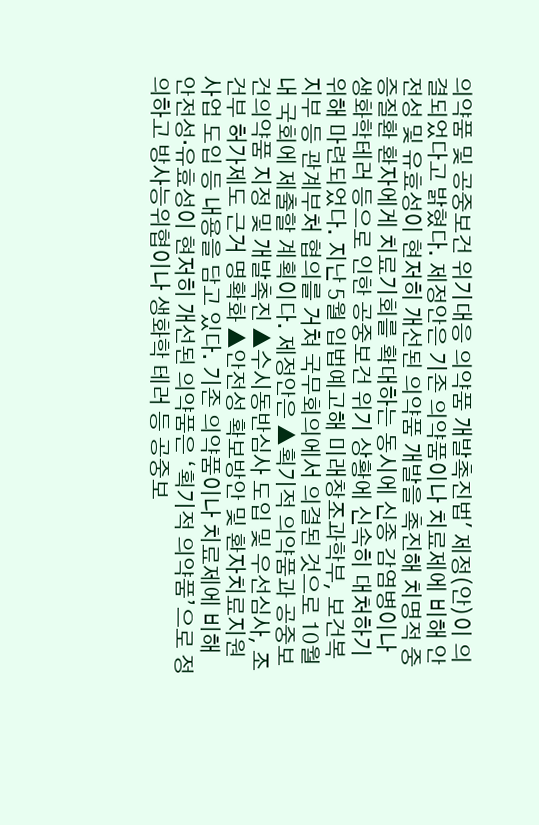의약품 및 공중보건 위기대응 의약품 개발촉진법' 제정(안)이 의결되었다고 밝혔다. 제정안은 기존 의약품이나 치료제에 비해 안전성 및 유효성이 현저히 개선된 의약품 개발을 촉진해 치명적 중증질환 환자에게 치료기회를 확대하는 동시에 신종 감염병이나 생화학테러 등으로 인한 공중보건 위기 상황에 신속히 대처하기 위해 마련되었다. 지난 5월 입법예고해 미래창조과학부, 보건복지부 등 관계부처 협의를 거쳐 국무회의에서 의결된 것으로 10월내 국회에 제출할 계획이다. 제정안은 ▲획기적 의약품과 공중보건의약품 지정 및 개발촉진 ▲수시동반심사 도입 및 우선심사, 조건부 허가제도 근거 명확화 ▲안전성 확보방안 및 환자치료지원사업 도입 등 내용을 담고 있다. 기존 의약품이나 치료제에 비해 안전성‧유효성이 현저히 개선된 의약품은 ‘획기적 의약품’으로 정의하고 방사능위협이나 생화학 테러 등 공중보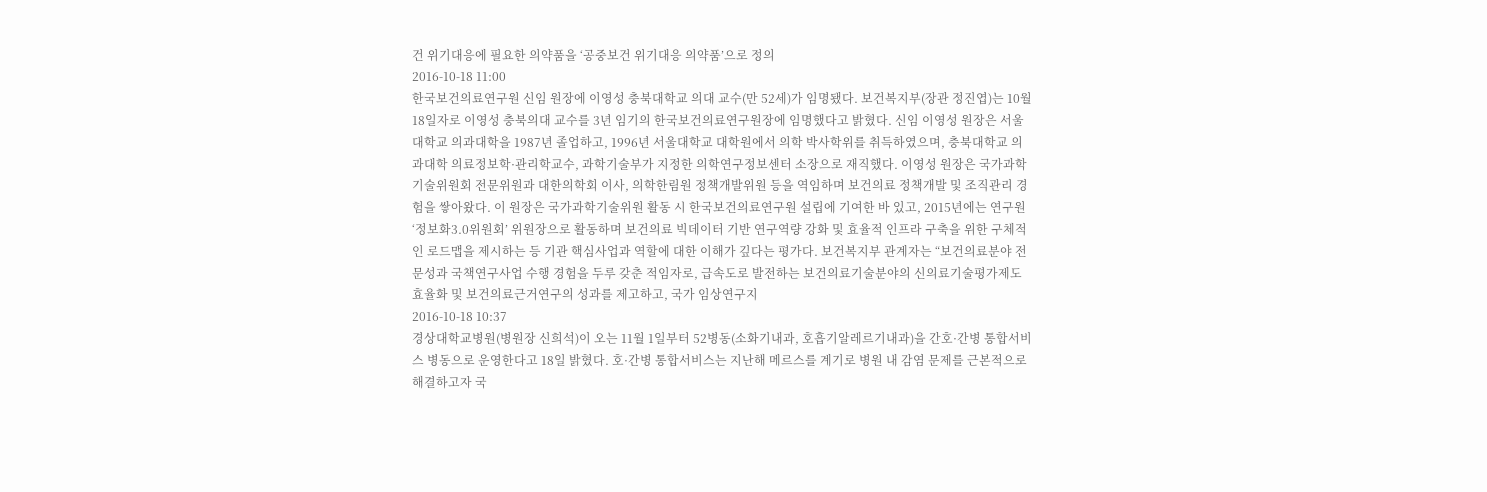건 위기대응에 필요한 의약품을 ‘공중보건 위기대응 의약품’으로 정의
2016-10-18 11:00
한국보건의료연구원 신임 원장에 이영성 충북대학교 의대 교수(만 52세)가 임명됐다. 보건복지부(장관 정진엽)는 10월 18일자로 이영성 충북의대 교수를 3년 임기의 한국보건의료연구원장에 임명했다고 밝혔다. 신임 이영성 원장은 서울대학교 의과대학을 1987년 졸업하고, 1996년 서울대학교 대학원에서 의학 박사학위를 취득하였으며, 충북대학교 의과대학 의료정보학·관리학교수, 과학기술부가 지정한 의학연구정보센터 소장으로 재직했다. 이영성 원장은 국가과학기술위원회 전문위원과 대한의학회 이사, 의학한림원 정책개발위원 등을 역임하며 보건의료 정책개발 및 조직관리 경험을 쌓아왔다. 이 원장은 국가과학기술위원 활동 시 한국보건의료연구원 설립에 기여한 바 있고, 2015년에는 연구원 ‘정보화3.0위원회’ 위원장으로 활동하며 보건의료 빅데이터 기반 연구역량 강화 및 효율적 인프라 구축을 위한 구체적인 로드맵을 제시하는 등 기관 핵심사업과 역할에 대한 이해가 깊다는 평가다. 보건복지부 관계자는 “보건의료분야 전문성과 국책연구사업 수행 경험을 두루 갖춘 적임자로, 급속도로 발전하는 보건의료기술분야의 신의료기술평가제도 효율화 및 보건의료근거연구의 성과를 제고하고, 국가 임상연구지
2016-10-18 10:37
경상대학교병원(병원장 신희석)이 오는 11월 1일부터 52병동(소화기내과, 호흡기알레르기내과)을 간호·간병 통합서비스 병동으로 운영한다고 18일 밝혔다. 호·간병 통합서비스는 지난해 메르스를 계기로 병원 내 감염 문제를 근본적으로 해결하고자 국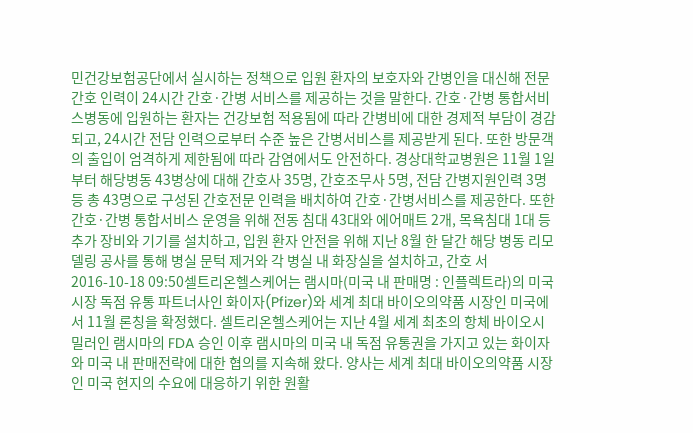민건강보험공단에서 실시하는 정책으로 입원 환자의 보호자와 간병인을 대신해 전문 간호 인력이 24시간 간호·간병 서비스를 제공하는 것을 말한다. 간호·간병 통합서비스병동에 입원하는 환자는 건강보험 적용됨에 따라 간병비에 대한 경제적 부담이 경감되고, 24시간 전담 인력으로부터 수준 높은 간병서비스를 제공받게 된다. 또한 방문객의 출입이 엄격하게 제한됨에 따라 감염에서도 안전하다. 경상대학교병원은 11월 1일부터 해당병동 43병상에 대해 간호사 35명, 간호조무사 5명, 전담 간병지원인력 3명 등 총 43명으로 구성된 간호전문 인력을 배치하여 간호·간병서비스를 제공한다. 또한 간호·간병 통합서비스 운영을 위해 전동 침대 43대와 에어매트 2개, 목욕침대 1대 등 추가 장비와 기기를 설치하고, 입원 환자 안전을 위해 지난 8월 한 달간 해당 병동 리모델링 공사를 통해 병실 문턱 제거와 각 병실 내 화장실을 설치하고, 간호 서
2016-10-18 09:50셀트리온헬스케어는 램시마(미국 내 판매명 : 인플렉트라)의 미국 시장 독점 유통 파트너사인 화이자(Pfizer)와 세계 최대 바이오의약품 시장인 미국에서 11월 론칭을 확정했다. 셀트리온헬스케어는 지난 4월 세계 최초의 항체 바이오시밀러인 램시마의 FDA 승인 이후 램시마의 미국 내 독점 유통권을 가지고 있는 화이자와 미국 내 판매전략에 대한 협의를 지속해 왔다. 양사는 세계 최대 바이오의약품 시장인 미국 현지의 수요에 대응하기 위한 원활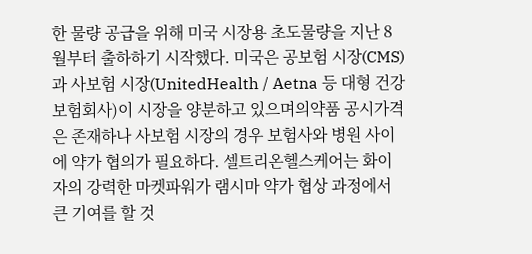한 물량 공급을 위해 미국 시장용 초도물량을 지난 8월부터 출하하기 시작했다. 미국은 공보험 시장(CMS)과 사보험 시장(UnitedHealth / Aetna 등 대형 건강보험회사)이 시장을 양분하고 있으며의약품 공시가격은 존재하나 사보험 시장의 경우 보험사와 병원 사이에 약가 협의가 필요하다. 셀트리온헬스케어는 화이자의 강력한 마켓파워가 램시마 약가 협상 과정에서 큰 기여를 할 것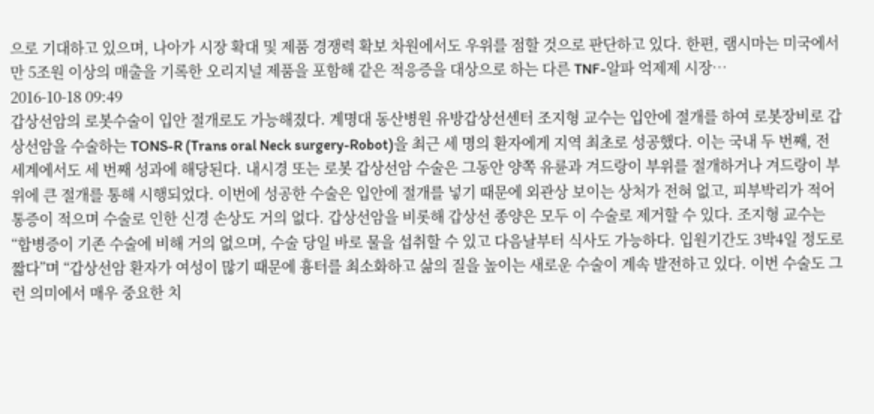으로 기대하고 있으며, 나아가 시장 확대 및 제품 경쟁력 확보 차원에서도 우위를 점할 것으로 판단하고 있다. 한편, 램시마는 미국에서만 5조원 이상의 매출을 기록한 오리지널 제품을 포함해 같은 적응증을 대상으로 하는 다른 TNF-알파 억제제 시장…
2016-10-18 09:49
갑상선암의 로봇수술이 입안 절개로도 가능해졌다. 계명대 동산병원 유방갑상선센터 조지형 교수는 입안에 절개를 하여 로봇장비로 갑상선암을 수술하는 TONS-R (Trans oral Neck surgery-Robot)을 최근 세 명의 환자에게 지역 최초로 성공했다. 이는 국내 두 번째, 전세계에서도 세 번째 성과에 해당된다. 내시경 또는 로봇 갑상선암 수술은 그동안 양쪽 유륜과 겨드랑이 부위를 절개하거나 겨드랑이 부위에 큰 절개를 통해 시행되었다. 이번에 성공한 수술은 입안에 절개를 넣기 때문에 외관상 보이는 상처가 전혀 없고, 피부박리가 적어 통증이 적으며 수술로 인한 신경 손상도 거의 없다. 갑상선암을 비롯해 갑상선 종양은 모두 이 수술로 제거할 수 있다. 조지형 교수는 “합병증이 기존 수술에 비해 거의 없으며, 수술 당일 바로 물을 섭취할 수 있고 다음날부터 식사도 가능하다. 입원기간도 3박4일 정도로 짧다”며 “갑상선암 환자가 여성이 많기 때문에 흉터를 최소화하고 삶의 질을 높이는 새로운 수술이 계속 발전하고 있다. 이번 수술도 그런 의미에서 매우 중요한 치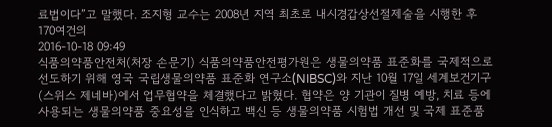료법이다”고 말했다. 조지형 교수는 2008년 지역 최초로 내시경갑상선절제술을 시행한 후 170여건의
2016-10-18 09:49
식품의약품안전처(처장 손문기) 식품의약품안전평가원은 생물의약품 표준화를 국제적으로 선도하기 위해 영국 국립생물의약품 표준화 연구소(NIBSC)와 지난 10월 17일 세계보건기구(스위스 제네바)에서 업무협약을 체결했다고 밝혔다. 협약은 양 기관이 질병 예방, 치료 등에 사용되는 생물의약품 중요성을 인식하고 백신 등 생물의약품 시험법 개선 및 국제 표준품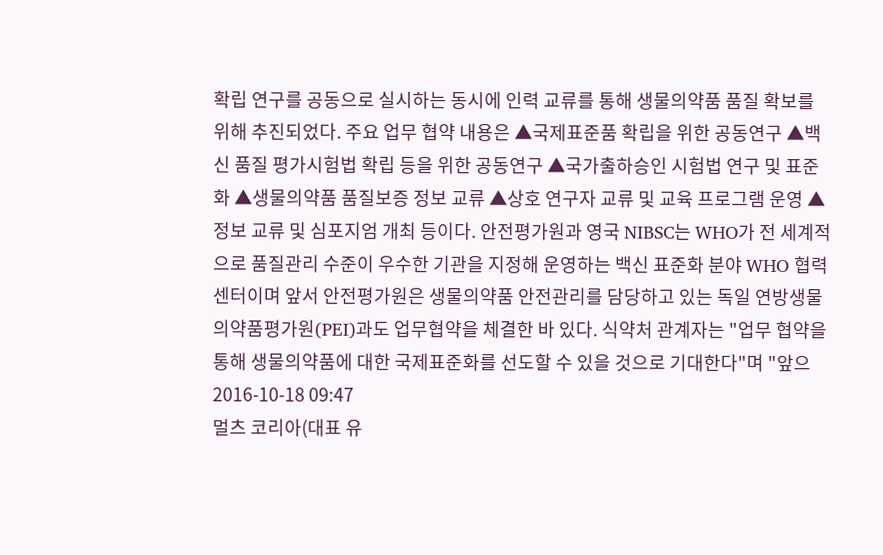확립 연구를 공동으로 실시하는 동시에 인력 교류를 통해 생물의약품 품질 확보를 위해 추진되었다. 주요 업무 협약 내용은 ▲국제표준품 확립을 위한 공동연구 ▲백신 품질 평가시험법 확립 등을 위한 공동연구 ▲국가출하승인 시험법 연구 및 표준화 ▲생물의약품 품질보증 정보 교류 ▲상호 연구자 교류 및 교육 프로그램 운영 ▲정보 교류 및 심포지엄 개최 등이다. 안전평가원과 영국 NIBSC는 WHO가 전 세계적으로 품질관리 수준이 우수한 기관을 지정해 운영하는 백신 표준화 분야 WHO 협력센터이며 앞서 안전평가원은 생물의약품 안전관리를 담당하고 있는 독일 연방생물의약품평가원(PEI)과도 업무협약을 체결한 바 있다. 식약처 관계자는 "업무 협약을 통해 생물의약품에 대한 국제표준화를 선도할 수 있을 것으로 기대한다"며 "앞으
2016-10-18 09:47
멀츠 코리아(대표 유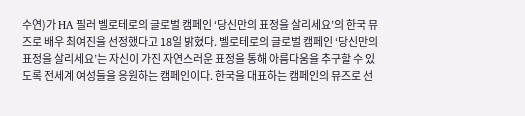수연)가 HA 필러 벨로테로의 글로벌 캠페인 ‘당신만의 표정을 살리세요’의 한국 뮤즈로 배우 최여진을 선정했다고 18일 밝혔다. 벨로테로의 글로벌 캠페인 ‘당신만의 표정을 살리세요’는 자신이 가진 자연스러운 표정을 통해 아름다움을 추구할 수 있도록 전세계 여성들을 응원하는 캠페인이다. 한국을 대표하는 캠페인의 뮤즈로 선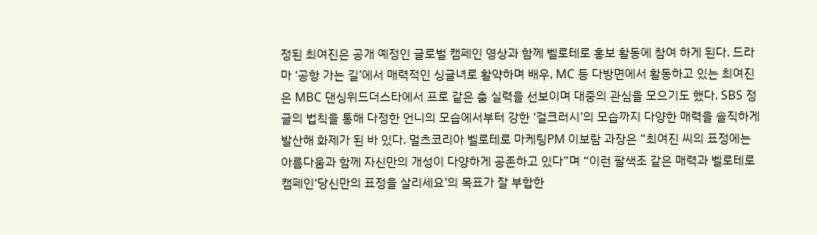정된 최여진은 공개 예정인 글로벌 캠페인 영상과 함께 벨로테로 홍보 활동에 참여 하게 된다. 드라마 ‘공항 가는 길’에서 매력적인 싱글녀로 활약하며 배우, MC 등 다방면에서 활동하고 있는 최여진은 MBC 댄싱위드더스타에서 프로 같은 춤 실력을 선보이며 대중의 관심을 모으기도 했다. SBS 정글의 법칙을 통해 다정한 언니의 모습에서부터 강한 ‘걸크러시’의 모습까지 다양한 매력을 솔직하게 발산해 화제가 된 바 있다. 멀츠코리아 벨로테로 마케팅PM 이보람 과장은 “최여진 씨의 표정에는 아름다움과 함께 자신만의 개성이 다양하게 공존하고 있다”며 “이런 팔색조 같은 매력과 벨로테로 캠페인‘당신만의 표정을 살리세요’의 목표가 잘 부합한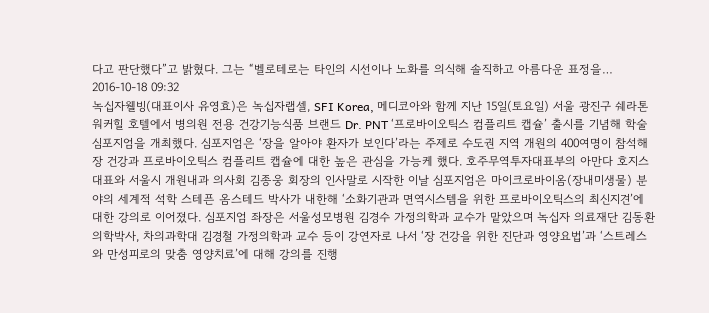다고 판단했다”고 밝혔다. 그는 “벨로테로는 타인의 시선이나 노화를 의식해 솔직하고 아름다운 표정을…
2016-10-18 09:32
녹십자웰빙(대표이사 유영효)은 녹십자랩셀, SFI Korea, 메디코아와 함께 지난 15일(토요일) 서울 광진구 쉐라톤 워커힐 호텔에서 병의원 전용 건강기능식품 브랜드 Dr. PNT ‘프로바이오틱스 컴플리트 캡슐’ 출시를 기념해 학술 심포지엄을 개최했다. 심포지엄은 ‘장을 알아야 환자가 보인다’라는 주제로 수도권 지역 개원의 400여명이 참석해 장 건강과 프로바이오틱스 컴플리트 캡슐에 대한 높은 관심을 가능케 했다. 호주무역투자대표부의 아만다 호지스 대표와 서울시 개원내과 의사회 김종웅 회장의 인사말로 시작한 이날 심포지엄은 마이크로바이옴(장내미생물) 분야의 세계적 석학 스테픈 옴스테드 박사가 내한해 ‘소화기관과 면역시스템을 위한 프로바이오틱스의 최신지견’에 대한 강의로 이어졌다. 심포지엄 좌장은 서울성모병원 김경수 가정의학과 교수가 맡았으며 녹십자 의료재단 김동환 의학박사, 차의과학대 김경철 가정의학과 교수 등이 강연자로 나서 ‘장 건강을 위한 진단과 영양요법’과 ‘스트레스와 만성피로의 맞춤 영양치료’에 대해 강의를 진행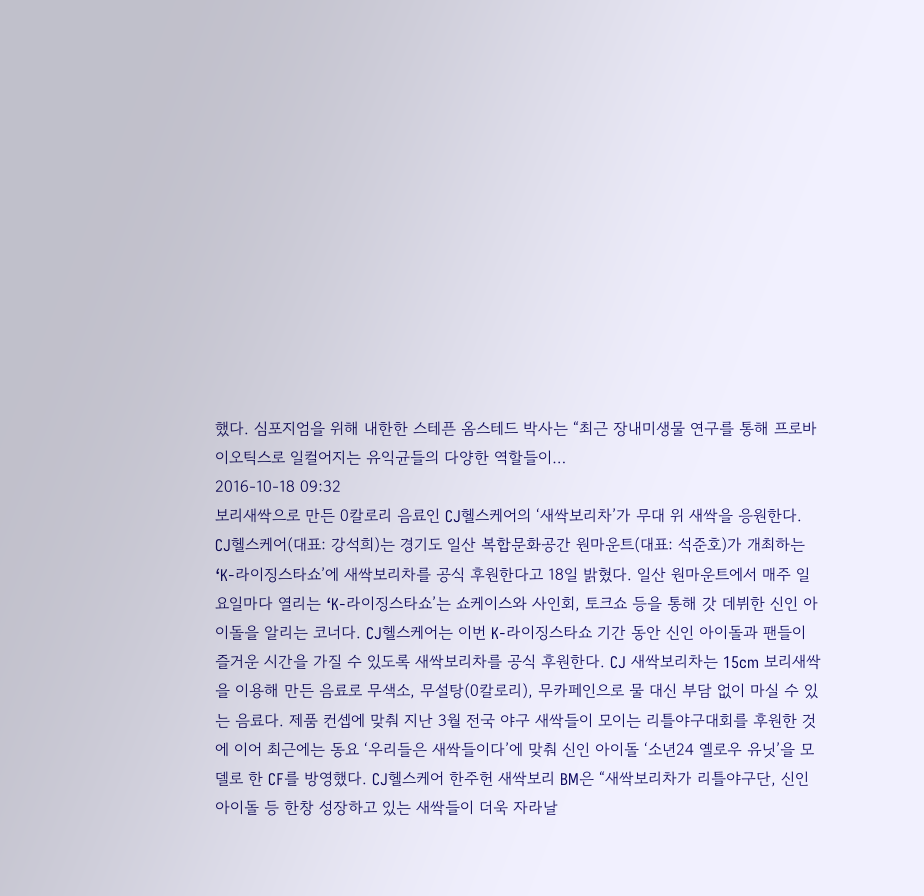했다. 심포지엄을 위해 내한한 스테픈 옴스테드 박사는 “최근 장내미생물 연구를 통해 프로바이오틱스로 일컬어지는 유익균들의 다양한 역할들이…
2016-10-18 09:32
보리새싹으로 만든 0칼로리 음료인 CJ헬스케어의 ‘새싹보리차’가 무대 위 새싹을 응원한다. CJ헬스케어(대표: 강석희)는 경기도 일산 복합문화공간 원마운트(대표: 석준호)가 개최하는 ‘K-라이징스타쇼’에 새싹보리차를 공식 후원한다고 18일 밝혔다. 일산 원마운트에서 매주 일요일마다 열리는 ‘K-라이징스타쇼’는 쇼케이스와 사인회, 토크쇼 등을 통해 갓 데뷔한 신인 아이돌을 알리는 코너다. CJ헬스케어는 이번 K-라이징스타쇼 기간 동안 신인 아이돌과 팬들이 즐거운 시간을 가질 수 있도록 새싹보리차를 공식 후원한다. CJ 새싹보리차는 15cm 보리새싹을 이용해 만든 음료로 무색소, 무설탕(0칼로리), 무카페인으로 물 대신 부담 없이 마실 수 있는 음료다. 제품 컨셉에 맞춰 지난 3월 전국 야구 새싹들이 모이는 리틀야구대회를 후원한 것에 이어 최근에는 동요 ‘우리들은 새싹들이다’에 맞춰 신인 아이돌 ‘소년24 옐로우 유닛’을 모델로 한 CF를 방영했다. CJ헬스케어 한주헌 새싹보리 BM은 “새싹보리차가 리틀야구단, 신인 아이돌 등 한창 성장하고 있는 새싹들이 더욱 자라날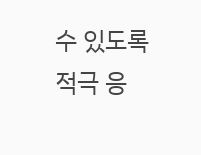수 있도록 적극 응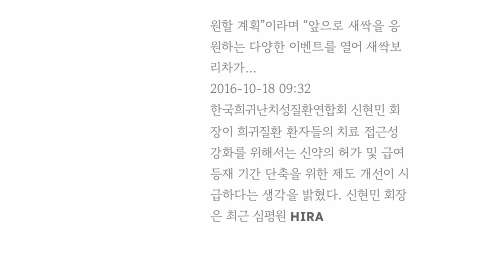원할 계획”이라며 “앞으로 새싹을 응원하는 다양한 이벤트를 열어 새싹보리차가…
2016-10-18 09:32
한국희귀난치성질환연합회 신현민 회장이 희귀질환 환자들의 치료 접근성 강화를 위해서는 신약의 허가 및 급여등재 기간 단축을 위한 제도 개선이 시급하다는 생각을 밝혔다. 신현민 회장은 최근 심평원 HIRA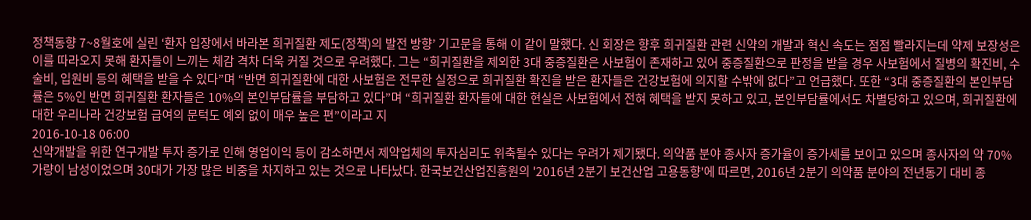정책동향 7~8월호에 실린 ‘환자 입장에서 바라본 희귀질환 제도(정책)의 발전 방향’ 기고문을 통해 이 같이 말했다. 신 회장은 향후 희귀질환 관련 신약의 개발과 혁신 속도는 점점 빨라지는데 약제 보장성은 이를 따라오지 못해 환자들이 느끼는 체감 격차 더욱 커질 것으로 우려했다. 그는 “희귀질환을 제외한 3대 중증질환은 사보험이 존재하고 있어 중증질환으로 판정을 받을 경우 사보험에서 질병의 확진비, 수술비, 입원비 등의 혜택을 받을 수 있다”며 “반면 희귀질환에 대한 사보험은 전무한 실정으로 희귀질환 확진을 받은 환자들은 건강보험에 의지할 수밖에 없다”고 언급했다. 또한 “3대 중증질환의 본인부담률은 5%인 반면 희귀질환 환자들은 10%의 본인부담률을 부담하고 있다”며 “희귀질환 환자들에 대한 현실은 사보험에서 전혀 혜택을 받지 못하고 있고, 본인부담률에서도 차별당하고 있으며, 희귀질환에 대한 우리나라 건강보험 급여의 문턱도 예외 없이 매우 높은 편”이라고 지
2016-10-18 06:00
신약개발을 위한 연구개발 투자 증가로 인해 영업이익 등이 감소하면서 제약업체의 투자심리도 위축될수 있다는 우려가 제기됐다. 의약품 분야 종사자 증가율이 증가세를 보이고 있으며 종사자의 약 70% 가량이 남성이었으며 30대가 가장 많은 비중을 차지하고 있는 것으로 나타났다. 한국보건산업진흥원의 '2016년 2분기 보건산업 고용동향'에 따르면, 2016년 2분기 의약품 분야의 전년동기 대비 종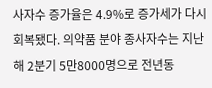사자수 증가율은 4.9%로 증가세가 다시 회복됐다. 의약품 분야 종사자수는 지난해 2분기 5만8000명으로 전년동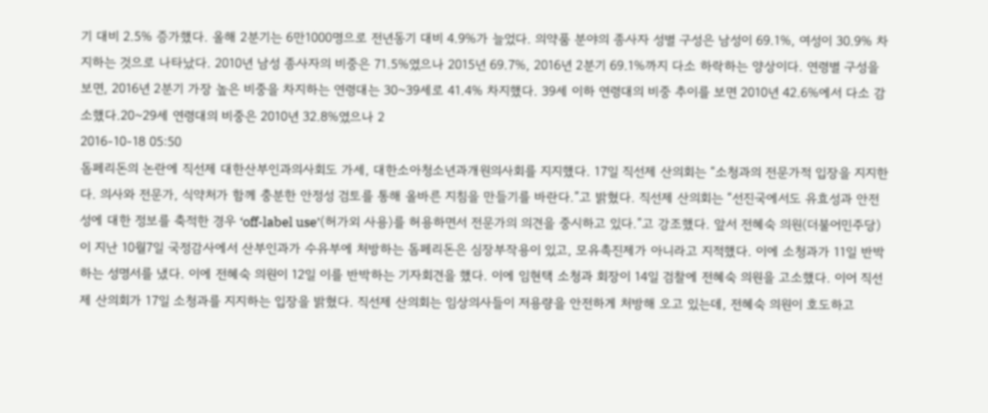기 대비 2.5% 증가했다. 올해 2분기는 6만1000명으로 전년동기 대비 4.9%가 늘었다. 의약품 분야의 종사자 성별 구성은 남성이 69.1%, 여성이 30.9% 차지하는 것으로 나타났다. 2010년 남성 종사자의 비중은 71.5%였으나 2015년 69.7%, 2016년 2분기 69.1%까지 다소 하락하는 양상이다. 연령별 구성을 보면, 2016년 2분기 가장 높은 비중을 차지하는 연령대는 30~39세로 41.4% 차지했다. 39세 이하 연령대의 비중 추이를 보면 2010년 42.6%에서 다소 감소했다.20~29세 연령대의 비중은 2010년 32.8%였으나 2
2016-10-18 05:50
돔페리돈의 논란에 직선제 대한산부인과의사회도 가세, 대한소아청소년과개원의사회를 지지했다. 17일 직선제 산의회는 “소청과의 전문가적 입장을 지지한다. 의사와 전문가, 식약처가 함께 충분한 안정성 검토를 통해 올바른 지침을 만들기를 바란다.”고 밝혔다. 직선제 산의회는 “선진국에서도 유효성과 안전성에 대한 정보를 축적한 경우 ‘off-label use’(허가외 사용)를 허용하면서 전문가의 의견을 중시하고 있다.”고 강조했다. 앞서 전혜숙 의원(더불어민주당)이 지난 10월7일 국정감사에서 산부인과가 수유부에 처방하는 돔페리돈은 심장부작용이 있고, 모유촉진제가 아니라고 지적했다. 이에 소청과가 11일 반박하는 성명서를 냈다. 이에 전혜숙 의원이 12일 이를 반박하는 기자회견을 했다. 이에 임현택 소청과 회장이 14일 검찰에 전혜숙 의원을 고소했다. 이어 직선제 산의회가 17일 소청과를 지지하는 입장을 밝혔다. 직선제 산의회는 임상의사들이 저용량을 안전하게 처방해 오고 있는데, 전혜숙 의원이 호도하고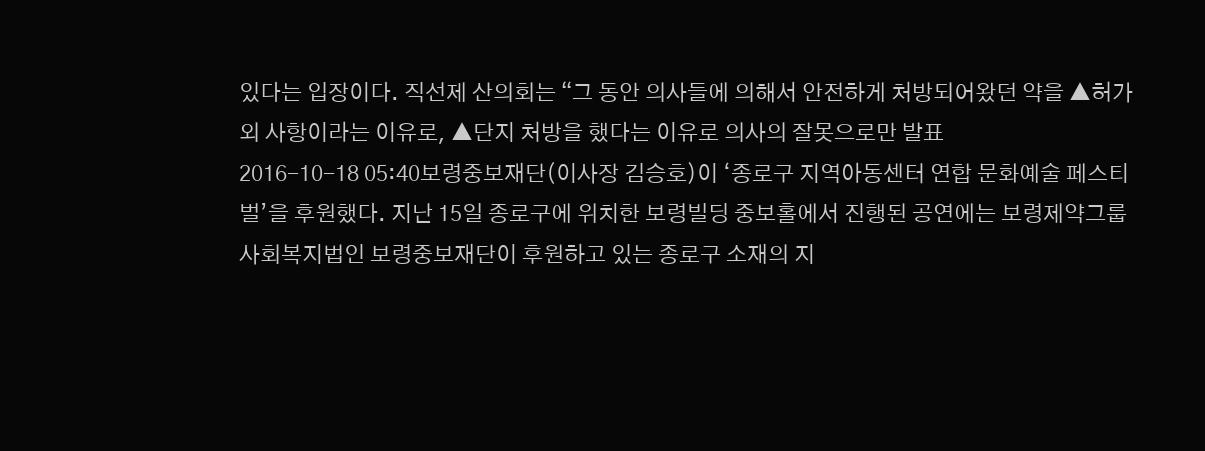있다는 입장이다. 직선제 산의회는 “그 동안 의사들에 의해서 안전하게 처방되어왔던 약을 ▲허가외 사항이라는 이유로, ▲단지 처방을 했다는 이유로 의사의 잘못으로만 발표
2016-10-18 05:40보령중보재단(이사장 김승호)이 ‘종로구 지역아동센터 연합 문화예술 페스티벌’을 후원했다. 지난 15일 종로구에 위치한 보령빌딩 중보홀에서 진행된 공연에는 보령제약그룹 사회복지법인 보령중보재단이 후원하고 있는 종로구 소재의 지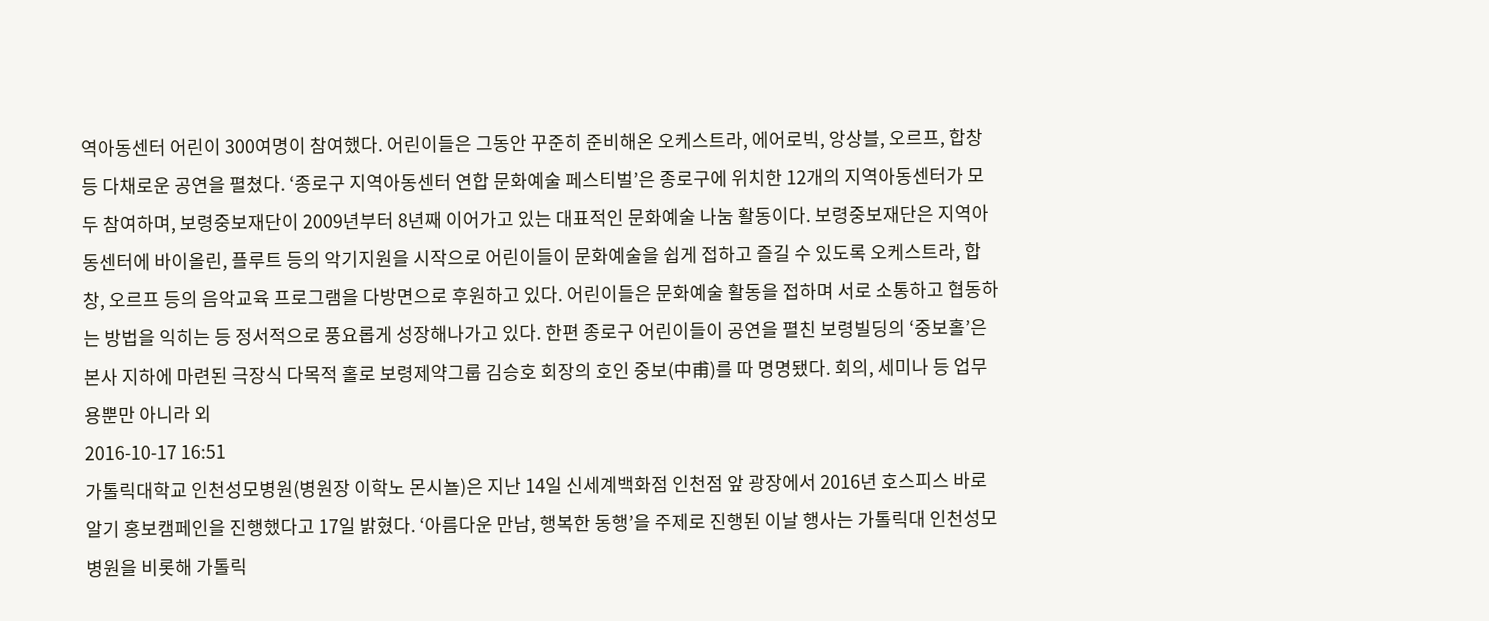역아동센터 어린이 300여명이 참여했다. 어린이들은 그동안 꾸준히 준비해온 오케스트라, 에어로빅, 앙상블, 오르프, 합창 등 다채로운 공연을 펼쳤다. ‘종로구 지역아동센터 연합 문화예술 페스티벌’은 종로구에 위치한 12개의 지역아동센터가 모두 참여하며, 보령중보재단이 2009년부터 8년째 이어가고 있는 대표적인 문화예술 나눔 활동이다. 보령중보재단은 지역아동센터에 바이올린, 플루트 등의 악기지원을 시작으로 어린이들이 문화예술을 쉽게 접하고 즐길 수 있도록 오케스트라, 합창, 오르프 등의 음악교육 프로그램을 다방면으로 후원하고 있다. 어린이들은 문화예술 활동을 접하며 서로 소통하고 협동하는 방법을 익히는 등 정서적으로 풍요롭게 성장해나가고 있다. 한편 종로구 어린이들이 공연을 펼친 보령빌딩의 ‘중보홀’은 본사 지하에 마련된 극장식 다목적 홀로 보령제약그룹 김승호 회장의 호인 중보(中甫)를 따 명명됐다. 회의, 세미나 등 업무용뿐만 아니라 외
2016-10-17 16:51
가톨릭대학교 인천성모병원(병원장 이학노 몬시뇰)은 지난 14일 신세계백화점 인천점 앞 광장에서 2016년 호스피스 바로알기 홍보캠페인을 진행했다고 17일 밝혔다. ‘아름다운 만남, 행복한 동행’을 주제로 진행된 이날 행사는 가톨릭대 인천성모병원을 비롯해 가톨릭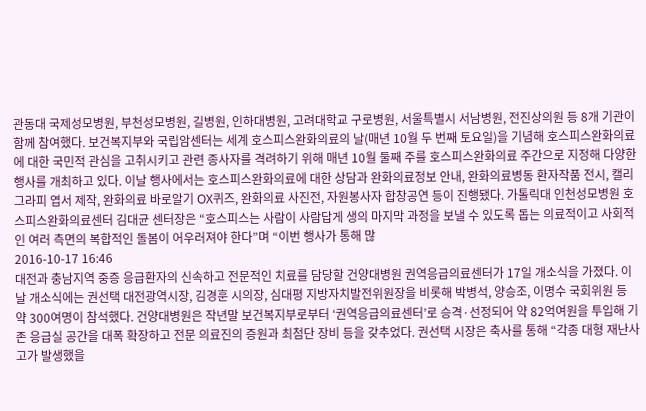관동대 국제성모병원, 부천성모병원, 길병원, 인하대병원, 고려대학교 구로병원, 서울특별시 서남병원, 전진상의원 등 8개 기관이 함께 참여했다. 보건복지부와 국립암센터는 세계 호스피스완화의료의 날(매년 10월 두 번째 토요일)을 기념해 호스피스완화의료에 대한 국민적 관심을 고취시키고 관련 종사자를 격려하기 위해 매년 10월 둘째 주를 호스피스완화의료 주간으로 지정해 다양한 행사를 개최하고 있다. 이날 행사에서는 호스피스완화의료에 대한 상담과 완화의료정보 안내, 완화의료병동 환자작품 전시, 캘리그라피 엽서 제작, 완화의료 바로알기 OX퀴즈, 완화의료 사진전, 자원봉사자 합창공연 등이 진행됐다. 가톨릭대 인천성모병원 호스피스완화의료센터 김대균 센터장은 “호스피스는 사람이 사람답게 생의 마지막 과정을 보낼 수 있도록 돕는 의료적이고 사회적인 여러 측면의 복합적인 돌봄이 어우러져야 한다”며 “이번 행사가 통해 많
2016-10-17 16:46
대전과 충남지역 중증 응급환자의 신속하고 전문적인 치료를 담당할 건양대병원 권역응급의료센터가 17일 개소식을 가졌다. 이날 개소식에는 권선택 대전광역시장, 김경훈 시의장, 심대평 지방자치발전위원장을 비롯해 박병석, 양승조, 이명수 국회위원 등 약 300여명이 참석했다. 건양대병원은 작년말 보건복지부로부터 ‘권역응급의료센터’로 승격·선정되어 약 82억여원을 투입해 기존 응급실 공간을 대폭 확장하고 전문 의료진의 증원과 최첨단 장비 등을 갖추었다. 권선택 시장은 축사를 통해 “각종 대형 재난사고가 발생했을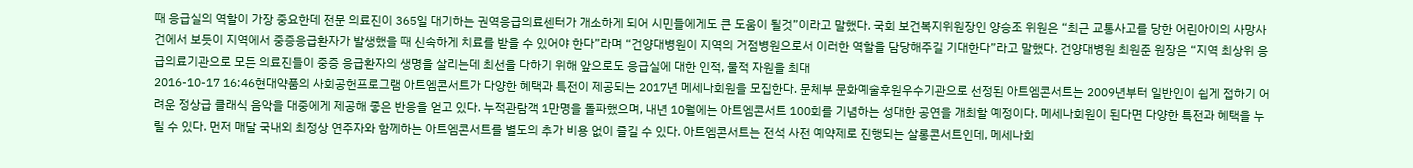때 응급실의 역할이 가장 중요한데 전문 의료진이 365일 대기하는 권역응급의료센터가 개소하게 되어 시민들에게도 큰 도움이 될것”이라고 말했다. 국회 보건복지위원장인 양승조 위원은 “최근 교통사고를 당한 어린아이의 사망사건에서 보듯이 지역에서 중증응급환자가 발생했을 때 신속하게 치료를 받을 수 있어야 한다”라며 “건양대병원이 지역의 거점병원으로서 이러한 역할을 담당해주길 기대한다”라고 말했다. 건양대병원 최원준 원장은 “지역 최상위 응급의료기관으로 모든 의료진들이 중증 응급환자의 생명을 살리는데 최선을 다하기 위해 앞으로도 응급실에 대한 인적, 물적 자원을 최대
2016-10-17 16:46현대약품의 사회공헌프로그램 아트엠콘서트가 다양한 혜택과 특전이 제공되는 2017년 메세나회원을 모집한다. 문체부 문화예술후원우수기관으로 선정된 아트엠콘서트는 2009년부터 일반인이 쉽게 접하기 어려운 정상급 클래식 음악을 대중에게 제공해 좋은 반응을 얻고 있다. 누적관람객 1만명을 돌파했으며, 내년 10월에는 아트엠콘서트 100회를 기념하는 성대한 공연을 개최할 예정이다. 메세나회원이 된다면 다양한 특전과 혜택을 누릴 수 있다. 먼저 매달 국내외 최정상 연주자와 함께하는 아트엠콘서트를 별도의 추가 비용 없이 즐길 수 있다. 아트엠콘서트는 전석 사전 예약제로 진행되는 살롱콘서트인데, 메세나회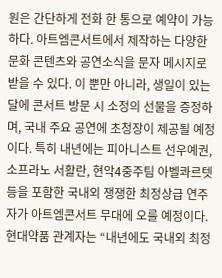원은 간단하게 전화 한 통으로 예약이 가능하다. 아트엠콘서트에서 제작하는 다양한 문화 콘텐츠와 공연소식을 문자 메시지로 받을 수 있다. 이 뿐만 아니라, 생일이 있는 달에 콘서트 방문 시 소정의 선물을 증정하며, 국내 주요 공연에 초청장이 제공될 예정이다. 특히 내년에는 피아니스트 선우예권, 소프라노 서활란, 현악4중주팀 아벨콰르텟 등을 포함한 국내외 쟁쟁한 최정상급 연주자가 아트엠콘서트 무대에 오를 예정이다. 현대약품 관계자는 “내년에도 국내외 최정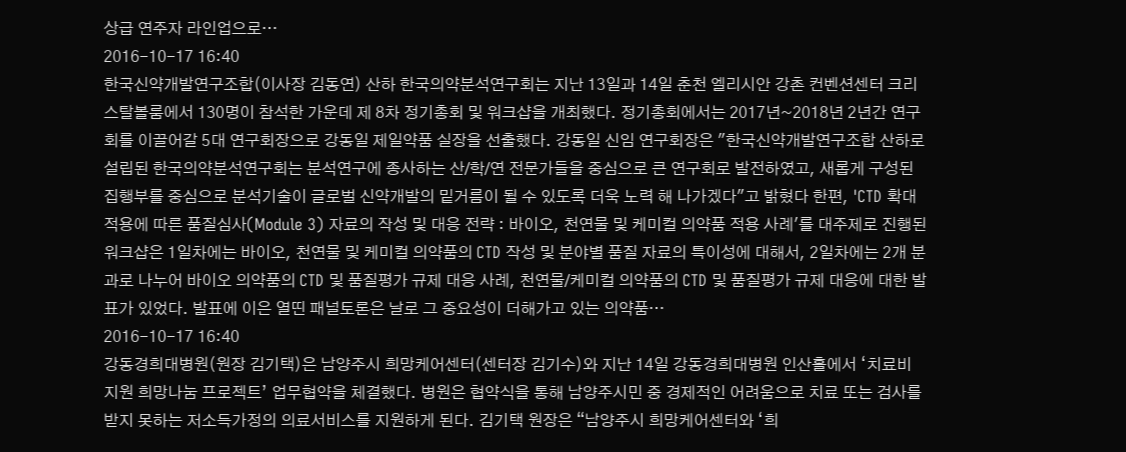상급 연주자 라인업으로…
2016-10-17 16:40
한국신약개발연구조합(이사장 김동연) 산하 한국의약분석연구회는 지난 13일과 14일 춘천 엘리시안 강촌 컨벤션센터 크리스탈볼룸에서 130명이 참석한 가운데 제 8차 정기총회 및 워크샵을 개최했다. 정기총회에서는 2017년~2018년 2년간 연구회를 이끌어갈 5대 연구회장으로 강동일 제일약품 실장을 선출했다. 강동일 신임 연구회장은 "한국신약개발연구조합 산하로 설립된 한국의약분석연구회는 분석연구에 종사하는 산/학/연 전문가들을 중심으로 큰 연구회로 발전하였고, 새롭게 구성된 집행부를 중심으로 분석기술이 글로벌 신약개발의 밑거름이 될 수 있도록 더욱 노력 해 나가겠다"고 밝혔다 한편, 'CTD 확대적용에 따른 품질심사(Module 3) 자료의 작성 및 대응 전략 : 바이오, 천연물 및 케미컬 의약품 적용 사례'를 대주제로 진행된 워크샵은 1일차에는 바이오, 천연물 및 케미컬 의약품의 CTD 작성 및 분야별 품질 자료의 특이성에 대해서, 2일차에는 2개 분과로 나누어 바이오 의약품의 CTD 및 품질평가 규제 대응 사례, 천연물/케미컬 의약품의 CTD 및 품질평가 규제 대응에 대한 발표가 있었다. 발표에 이은 열띤 패널토론은 날로 그 중요성이 더해가고 있는 의약품…
2016-10-17 16:40
강동경희대병원(원장 김기택)은 남양주시 희망케어센터(센터장 김기수)와 지난 14일 강동경희대병원 인산홀에서 ‘치료비 지원 희망나눔 프로젝트’ 업무협약을 체결했다. 병원은 협약식을 통해 남양주시민 중 경제적인 어려움으로 치료 또는 검사를 받지 못하는 저소득가정의 의료서비스를 지원하게 된다. 김기택 원장은 “남양주시 희망케어센터와 ‘희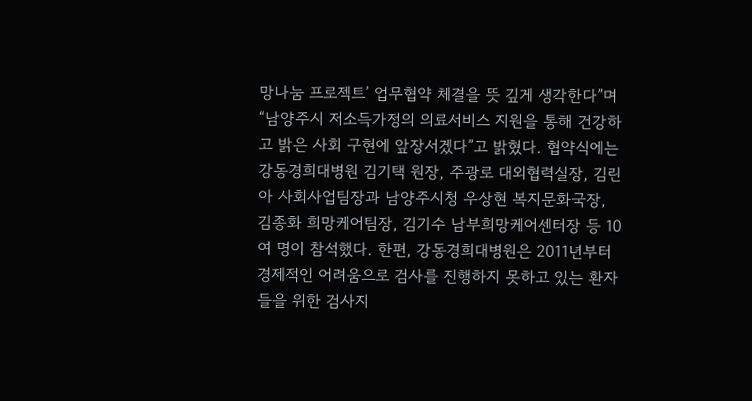망나눔 프로젝트’ 업무협약 체결을 뜻 깊게 생각한다”며 “남양주시 저소득가정의 의료서비스 지원을 통해 건강하고 밝은 사회 구현에 앞장서겠다”고 밝혔다. 협약식에는 강동경희대병원 김기택 원장, 주광로 대외협력실장, 김린아 사회사업팀장과 남양주시청 우상현 복지문화국장, 김종화 희망케어팀장, 김기수 남부희망케어센터장 등 10여 명이 참석했다. 한편, 강동경희대병원은 2011년부터 경제적인 어려움으로 검사를 진행하지 못하고 있는 환자들을 위한 검사지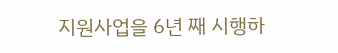지원사업을 6년 째 시행하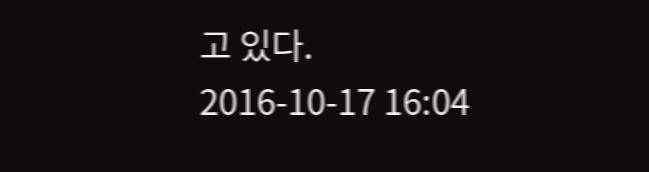고 있다.
2016-10-17 16:04